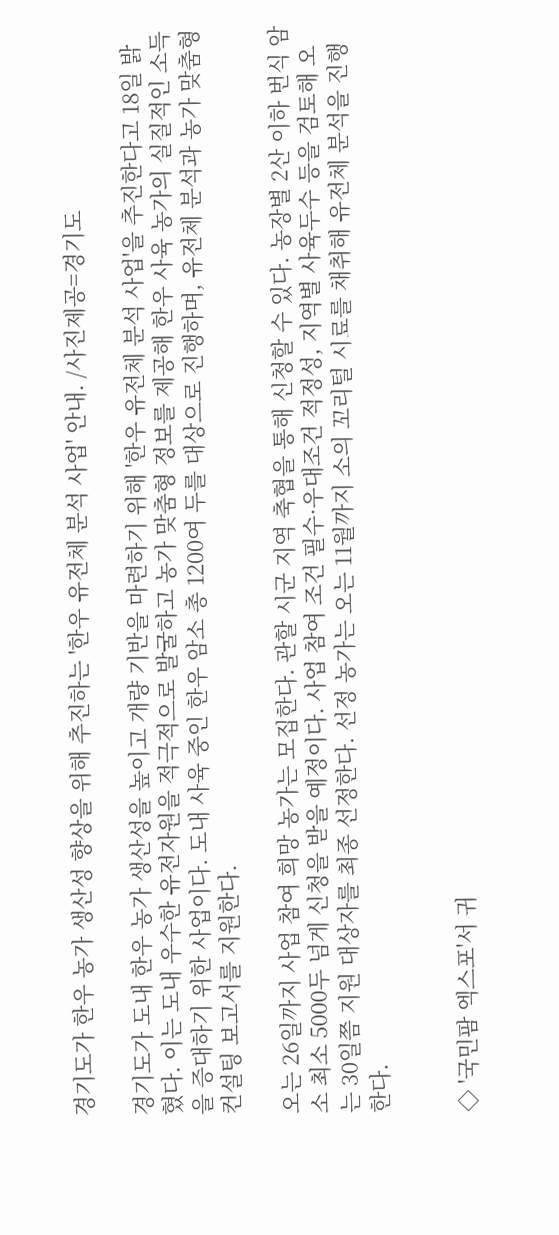경기도가 한우 농가 생산성 향상을 위해 추진하는 '한우 유전체 분석 사업' 안내. /사진제공=경기도

경기도가 도내 한우 농가 생산성을 높이고 개량 기반을 마련하기 위해 '한우 유전체 분석 사업'을 추진한다고 18일 밝혔다. 이는 도내 우수한 유전자원을 적극적으로 발굴하고 농가 맞춤형 정보를 제공해 한우 사육 농가의 실질적인 소득을 증대하기 위한 사업이다. 도내 사육 중인 한우 암소 총 1200여 두를 대상으로 진행하며, 유전체 분석과 농가 맞춤형 컨설팅 보고서를 지원한다.

오는 26일까지 사업 참여 희망 농가는 모집한다. 관할 시군 지역 축협을 통해 신청할 수 있다. 농장별 2산 이하 번식 암소 최소 5000두 넘게 신청을 받을 예정이다. 사업 참여 조건 필수·우대조건 적정성, 지역별 사육두수 등을 검토해 오는 30일쯤 지원 대상자를 최종 선정한다. 선정 농가는 오는 11월까지 소의 꼬리털 시료를 채취해 유전체 분석을 진행한다.


◇ '국민팜 엑스포'서 귀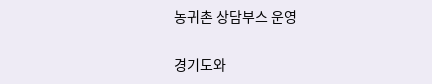농귀촌 상담부스 운영

경기도와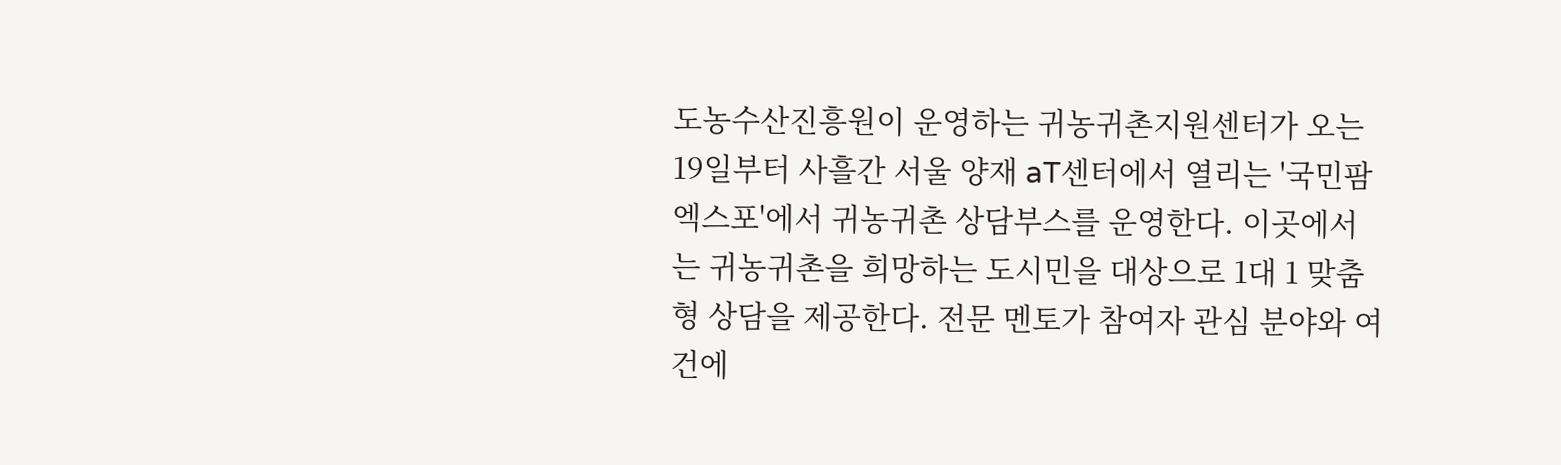도농수산진흥원이 운영하는 귀농귀촌지원센터가 오는 19일부터 사흘간 서울 양재 aT센터에서 열리는 '국민팜엑스포'에서 귀농귀촌 상담부스를 운영한다. 이곳에서는 귀농귀촌을 희망하는 도시민을 대상으로 1대 1 맞춤형 상담을 제공한다. 전문 멘토가 참여자 관심 분야와 여건에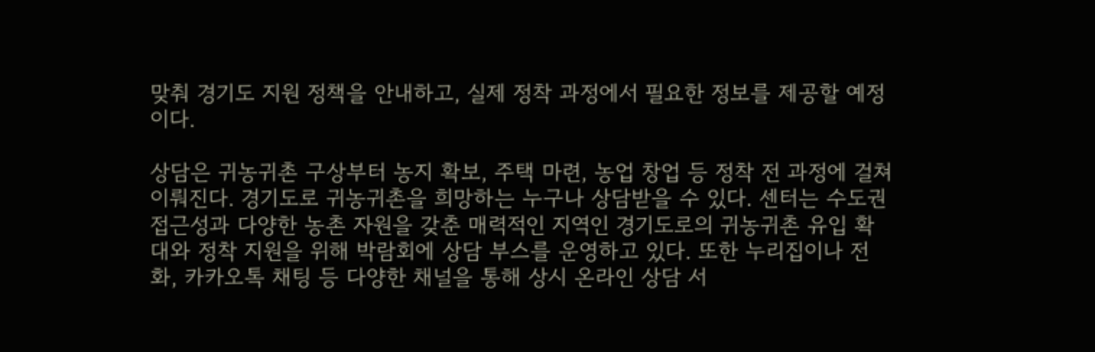맞춰 경기도 지원 정책을 안내하고, 실제 정착 과정에서 필요한 정보를 제공할 예정이다.

상담은 귀농귀촌 구상부터 농지 확보, 주택 마련, 농업 창업 등 정착 전 과정에 걸쳐 이뤄진다. 경기도로 귀농귀촌을 희망하는 누구나 상담받을 수 있다. 센터는 수도권 접근성과 다양한 농촌 자원을 갖춘 매력적인 지역인 경기도로의 귀농귀촌 유입 확대와 정착 지원을 위해 박람회에 상담 부스를 운영하고 있다. 또한 누리집이나 전화, 카카오톡 채팅 등 다양한 채널을 통해 상시 온라인 상담 서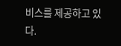비스를 제공하고 있다.